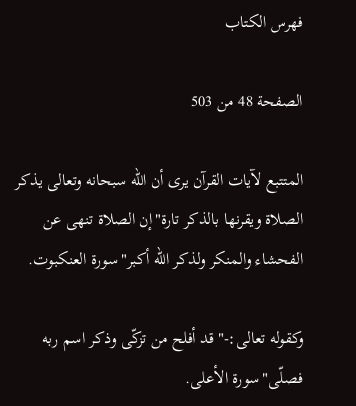فهرس الكتاب

الصفحة 48 من 503

المتتبع لآيات القرآن يرى أن الله سبحانه وتعالى يذكر الصلاة ويقرنها بالذكر تارة"إن الصلاة تنهى عن الفحشاء والمنكر ولذكر الله أكبر"سورة العنكبوت.

وكقوله تعالى:-"قد أفلح من تزكّى وذكر اسم ربه فصلّى"سورة الأعلى.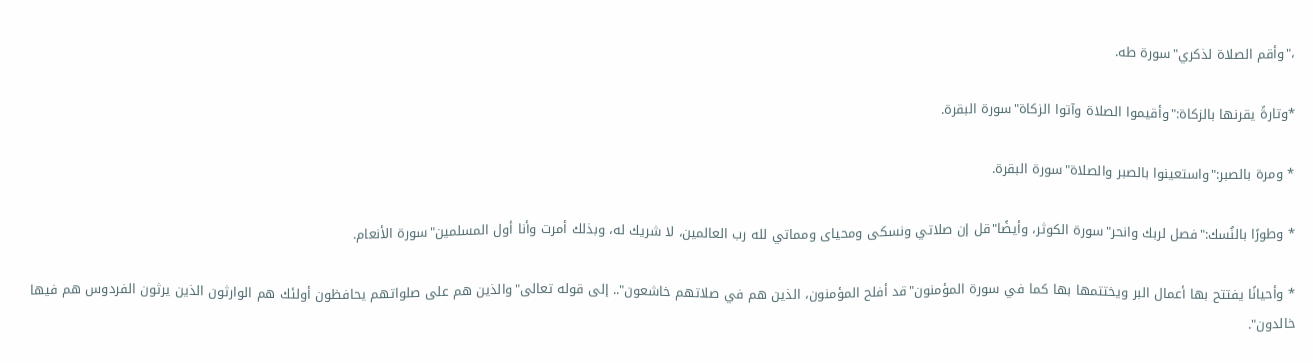،"وأقم الصلاة لذكري"سورة طه.

*وتارةً يقرنها بالزكاة:"وأقيموا الصلاة وآتوا الزكاة"سورة البقرة.

* ومرة بالصبر:"واستعينوا بالصبر والصلاة"سورة البقرة.

* وطورًا بالنُسك:"فصل لربك وانحر"سورة الكوثر، وأيضًا"قل إن صلاتي ونسكى ومحياى ومماتي لله رب العالمين، لا شريك له، وبذلك أمرت وأنا أول المسلمين"سورة الأنعام.

* وأحيانًا يفتتح بها أعمال البر ويختتمها بها كما في سورة المؤمنون"قد أفلح المؤمنون، الذين هم في صلاتهم خاشعون".. إلى قوله تعالى"والذين هم على صلواتهم يحافظون أولئك هم الوارثون الذين يرثون الفردوس هم فيها خالدون".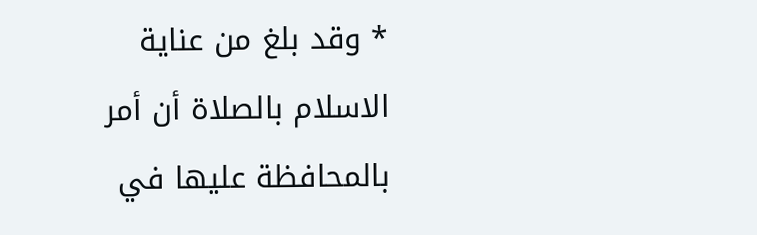* وقد بلغ من عناية الاسلام بالصلاة أن أمر بالمحافظة عليها في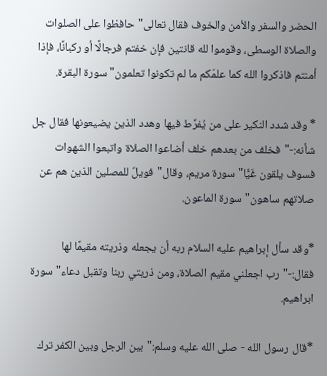الحضر والسفر والأمن والخوف فقال تعالى"حافظوا على الصلوات والصلاة الوسطى، وقوموا لله قانتين فإن خفتم فرجالًا أو ركبانًا، فإذا أمنتم فاذكروا الله كما علمّكم ما لم تكونوا تعلمون"سورة البقرة.

* وقد شدد النكير على من يُفرِّط فيها وهدد الذين يضيعونها فقال جل شأنه:-"فخلف من بعدهم خلف أضاعوا الصلاة واتبعوا الشهوات فسوف يلقون غَيًّا"سورة مريم، وقال"فويلٌ للمصلين الذين هم عن صلاتهم ساهون"سورة الماعون.

*وقد سأل إبراهيم عليه السلام ربه أن يجعله وذريته مقيمًا لها فقال:-"رب اجعلني مقيم الصلاة، ومن ذريتي ربنا وتقبل دعاء"سورة ابراهيم.

*قال رسول الله - صلى الله عليه وسلم:"بين الرجل وبين الكفر ترك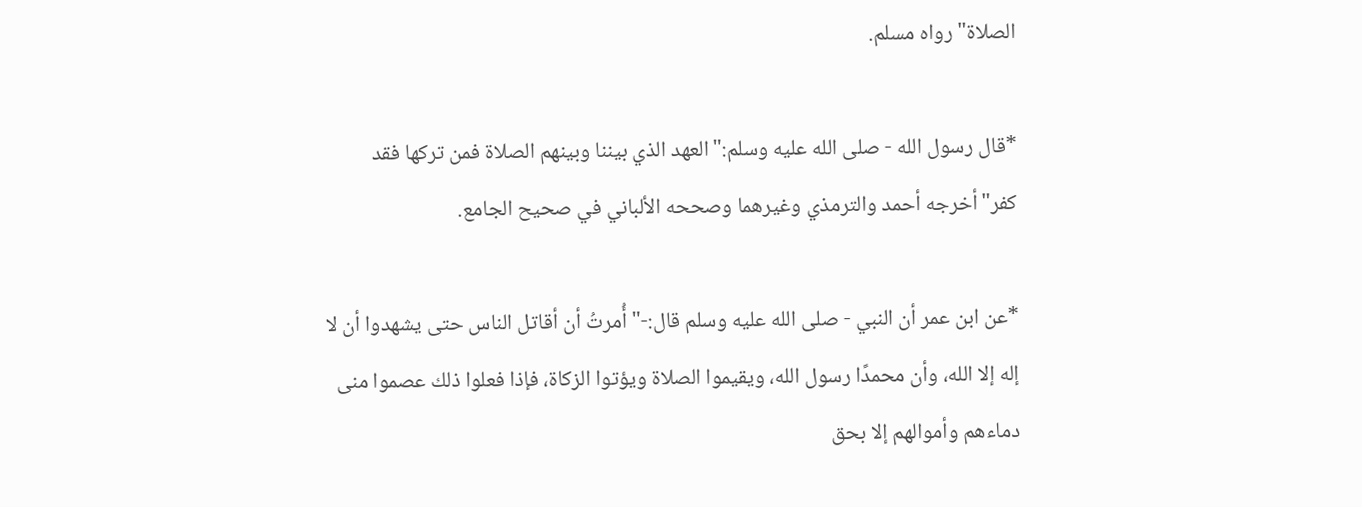الصلاة"رواه مسلم.

*قال رسول الله - صلى الله عليه وسلم:"العهد الذي بيننا وبينهم الصلاة فمن تركها فقد كفر"أخرجه أحمد والترمذي وغيرهما وصححه الألباني في صحيح الجامع.

*عن ابن عمر أن النبي - صلى الله عليه وسلم قال:-"أُمرتُ أن أقاتل الناس حتى يشهدوا أن لا إله إلا الله، وأن محمدًا رسول الله، ويقيموا الصلاة ويؤتوا الزكاة، فإذا فعلوا ذلك عصموا منى دماءهم وأموالهم إلا بحق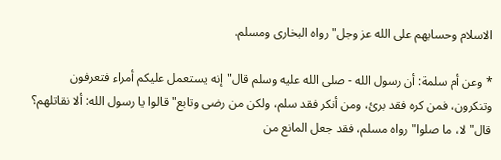الاسلام وحسابهم على الله عز وجل"رواه البخارى ومسلم.

* وعن أم سلمة: أن رسول الله - صلى الله عليه وسلم قال"إنه يستعمل عليكم أمراء فتعرفون وتنكرون، فمن كره فقد برئ، ومن أنكر فقد سلم، ولكن من رضى وتابع"قالوا يا رسول الله: ألا نقاتلهم؟ قال"لا، ما صلوا"رواه مسلم، فقد جعل المانع من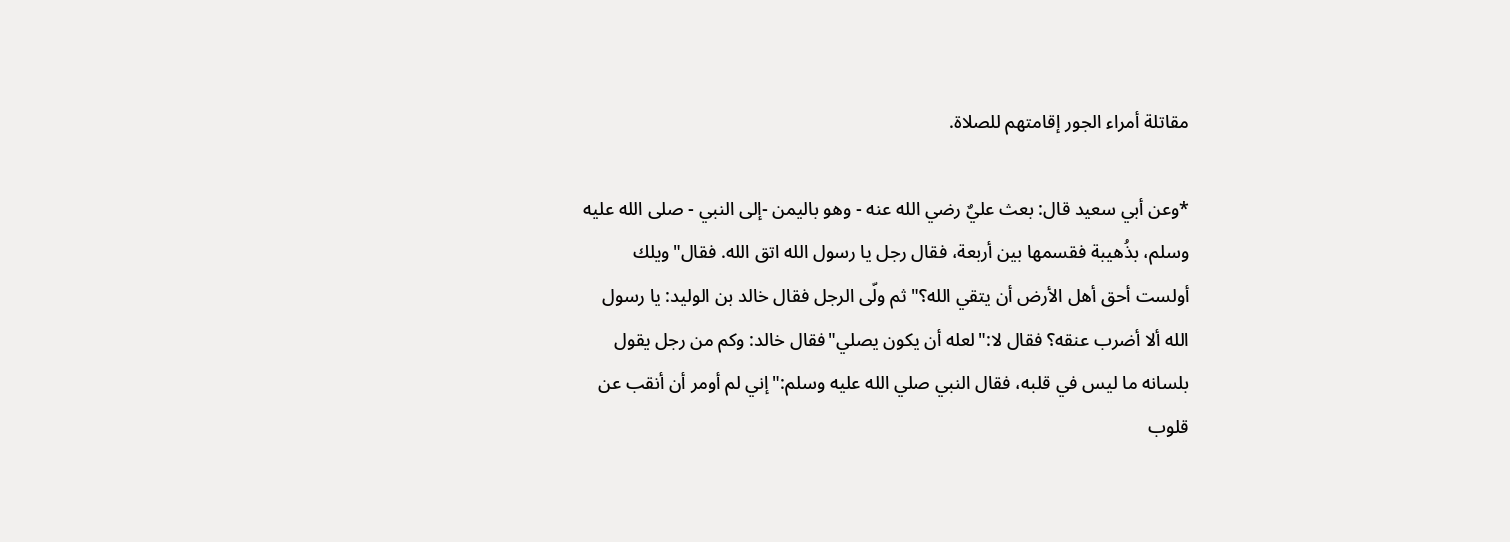مقاتلة أمراء الجور إقامتهم للصلاة.

*وعن أبي سعيد قال: بعث عليٌ رضي الله عنه - وهو باليمن -إلى النبي - صلى الله عليه وسلم، بذُهيبة فقسمها بين أربعة، فقال رجل يا رسول الله اتق الله. فقال"ويلك أولست أحق أهل الأرض أن يتقي الله؟"ثم ولّى الرجل فقال خالد بن الوليد: يا رسول الله ألا أضرب عنقه؟ فقال لا:"لعله أن يكون يصلي"فقال خالد: وكم من رجل يقول بلسانه ما ليس في قلبه، فقال النبي صلي الله عليه وسلم:"إني لم أومر أن أنقب عن قلوب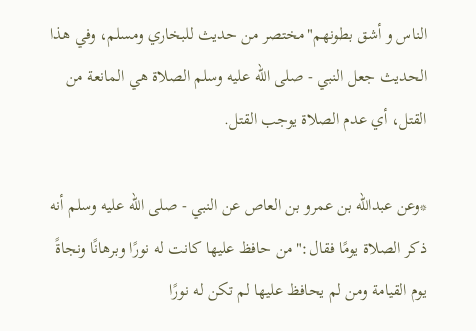الناس و أشق بطونهم"مختصر من حديث للبخاري ومسلم، وفي هذا الحديث جعل النبي - صلى الله عليه وسلم الصلاة هي المانعة من القتل، أي عدم الصلاة يوجب القتل.

*وعن عبدالله بن عمرو بن العاص عن النبي - صلى الله عليه وسلم أنه ذكر الصلاة يومًا فقال:"من حافظ عليها كانت له نورًا وبرهانًا ونجاةً يوم القيامة ومن لم يحافظ عليها لم تكن له نورًا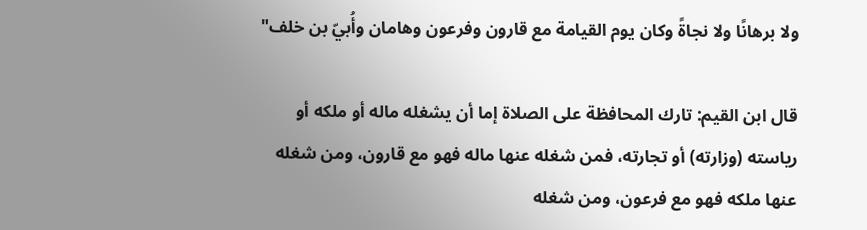ولا برهانًا ولا نجاةً وكان يوم القيامة مع قارون وفرعون وهامان وأُبيّ بن خلف"

قال ابن القيم: تارك المحافظة على الصلاة إما أن يشغله ماله أو ملكه أو رياسته (وزارته) أو تجارته، فمن شغله عنها ماله فهو مع قارون، ومن شغله عنها ملكه فهو مع فرعون، ومن شغله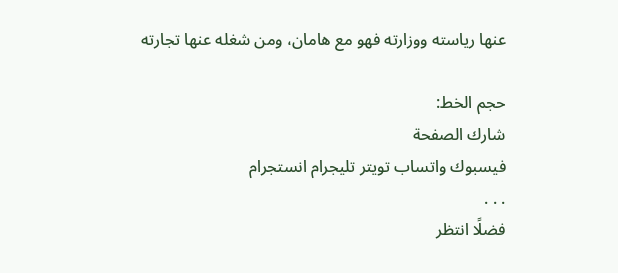عنها رياسته ووزارته فهو مع هامان، ومن شغله عنها تجارته

حجم الخط:
شارك الصفحة
فيسبوك واتساب تويتر تليجرام انستجرام
. . .
فضلًا انتظر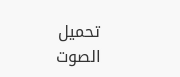تحميل الصوت